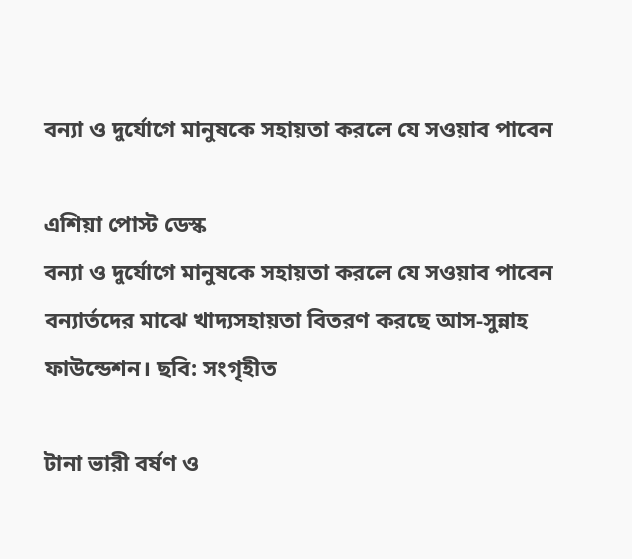বন্যা ও দুর্যোগে মানুষকে সহায়তা করলে যে সওয়াব পাবেন

এশিয়া পোস্ট ডেস্ক
বন্যা ও দুর্যোগে মানুষকে সহায়তা করলে যে সওয়াব পাবেন
বন্যার্তদের মাঝে খাদ্যসহায়তা বিতরণ করছে আস-সুন্নাহ ফাউন্ডেশন। ছবি: সংগৃহীত

টানা ভারী বর্ষণ ও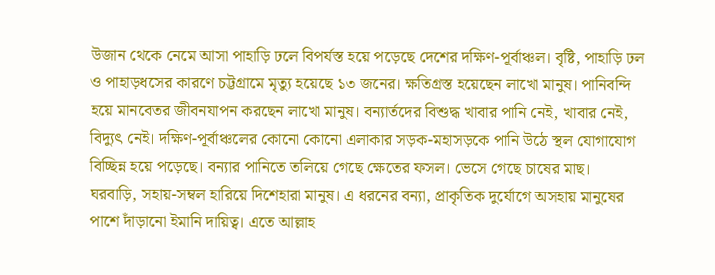উজান থেকে নেমে আসা পাহাড়ি ঢলে বিপর্যস্ত হয়ে পড়েছে দেশের দক্ষিণ-পূর্বাঞ্চল। বৃষ্টি, পাহাড়ি ঢল ও পাহাড়ধসের কারণে চট্টগ্রামে মৃত্যু হয়েছে ১৩ জনের। ক্ষতিগ্রস্ত হয়েছেন লাখো মানুষ। পানিবন্দি হয়ে মানবেতর জীবনযাপন করছেন লাখো মানুষ। বন্যার্তদের বিশুদ্ধ খাবার পানি নেই, খাবার নেই, বিদ্যুৎ নেই। দক্ষিণ-পূর্বাঞ্চলের কোনো কোনো এলাকার সড়ক-মহাসড়কে পানি উঠে স্থল যোগাযোগ বিচ্ছিন্ন হয়ে পড়েছে। বন্যার পানিতে তলিয়ে গেছে ক্ষেতের ফসল। ভেসে গেছে চাষের মাছ। ঘরবাড়ি, সহায়-সম্বল হারিয়ে দিশেহারা মানুষ। এ ধরনের বন্যা, প্রাকৃতিক দুর্যোগে অসহায় মানুষের পাশে দাঁড়ানো ইমানি দায়িত্ব। এতে আল্লাহ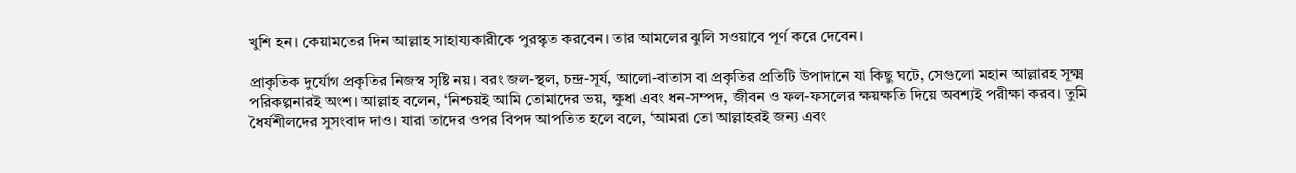খুশি হন। কেয়ামতের দিন আল্লাহ সাহায্যকারীকে পুরস্কৃত করবেন। তার আমলের ঝুলি সওয়াবে পূর্ণ করে দেবেন।

প্রাকৃতিক দুর্যোগ প্রকৃতির নিজস্ব সৃষ্টি নয়। বরং জল-স্থল, চন্দ্র-সূর্য, আলো-বাতাস বা প্রকৃতির প্রতিটি উপাদানে যা কিছু ঘটে, সেগুলো মহান আল্লারহ সূক্ষ্ম পরিকল্পনারই অংশ। আল্লাহ বলেন, ‘নিশ্চয়ই আমি তোমাদের ভয়, ক্ষুধা এবং ধন-সম্পদ, জীবন ও ফল-ফসলের ক্ষয়ক্ষতি দিয়ে অবশ্যই পরীক্ষা করব। তুমি ধৈর্যশীলদের সুসংবাদ দাও। যারা তাদের ওপর বিপদ আপতিত হলে বলে, ‘আমরা তো আল্লাহরই জন্য এবং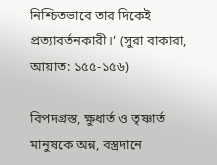নিশ্চিতভাবে তার দিকেই প্রত্যাবর্তনকারী।’ (সুরা বাকারা, আয়াত: ১৫৫-১৫৬)

বিপদগ্রস্ত, ক্ষুধার্ত ও তৃষ্ণার্ত মানুষকে অন্ন, বস্ত্রদানে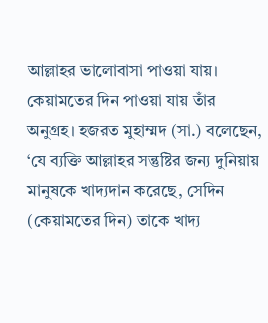আল্লাহর ভালোবাসা পাওয়া যায়। কেয়ামতের দিন পাওয়া যায় তাঁর অনুগ্রহ। হজরত মুহাম্মদ (সা.) বলেছেন, ‘যে ব্যক্তি আল্লাহর সন্তুষ্টির জন্য দুনিয়ায় মানুষকে খাদ্যদান করেছে, সেদিন (কেয়ামতের দিন) তাকে খাদ্য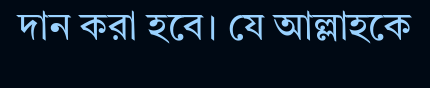দান করা হবে। যে আল্লাহকে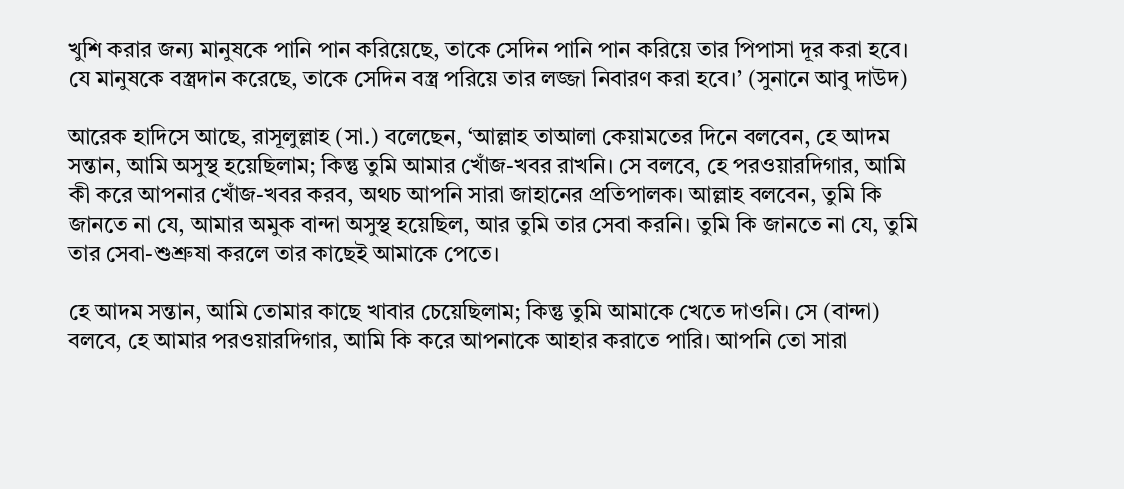খুশি করার জন্য মানুষকে পানি পান করিয়েছে, তাকে সেদিন পানি পান করিয়ে তার পিপাসা দূর করা হবে। যে মানুষকে বস্ত্রদান করেছে, তাকে সেদিন বস্ত্র পরিয়ে তার লজ্জা নিবারণ করা হবে।’ (সুনানে আবু দাউদ)

আরেক হাদিসে আছে, রাসূলুল্লাহ (সা.) বলেছেন, ‘আল্লাহ তাআলা কেয়ামতের দিনে বলবেন, হে আদম সন্তান, আমি অসুস্থ হয়েছিলাম; কিন্তু তুমি আমার খোঁজ-খবর রাখনি। সে বলবে, হে পরওয়ারদিগার, আমি কী করে আপনার খোঁজ-খবর করব, অথচ আপনি সারা জাহানের প্রতিপালক। আল্লাহ বলবেন, তুমি কি জানতে না যে, আমার অমুক বান্দা অসুস্থ হয়েছিল, আর তুমি তার সেবা করনি। তুমি কি জানতে না যে, তুমি তার সেবা-শুশ্রুষা করলে তার কাছেই আমাকে পেতে।

হে আদম সন্তান, আমি তোমার কাছে খাবার চেয়েছিলাম; কিন্তু তুমি আমাকে খেতে দাওনি। সে (বান্দা) বলবে, হে আমার পরওয়ারদিগার, আমি কি করে আপনাকে আহার করাতে পারি। আপনি তো সারা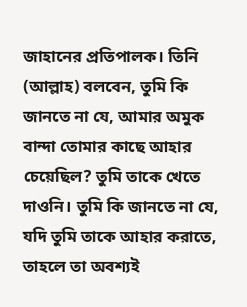জাহানের প্রতিপালক। তিনি (আল্লাহ) বলবেন, তুমি কি জানতে না যে, আমার অমুক বান্দা তোমার কাছে আহার চেয়েছিল? তুমি তাকে খেতে দাওনি। তুমি কি জানতে না যে, যদি তুমি তাকে আহার করাতে, তাহলে তা অবশ্যই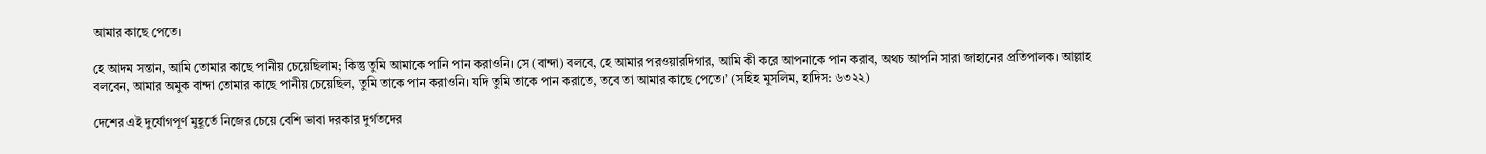আমার কাছে পেতে।

হে আদম সন্তান, আমি তোমার কাছে পানীয় চেয়েছিলাম; কিন্তু তুমি আমাকে পানি পান করাওনি। সে (বান্দা) বলবে, হে আমার পরওয়ারদিগার, আমি কী করে আপনাকে পান করাব, অথচ আপনি সারা জাহানের প্রতিপালক। আল্লাহ বলবেন, আমার অমুক বান্দা তোমার কাছে পানীয় চেয়েছিল, তুমি তাকে পান করাওনি। যদি তুমি তাকে পান করাতে, তবে তা আমার কাছে পেতে।’ (সহিহ মুসলিম, হাদিস: ৬৩২২)

দেশের এই দুর্যোগপূর্ণ মুহূর্তে নিজের চেয়ে বেশি ভাবা দরকার দুর্গতদের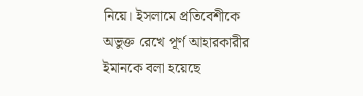নিয়ে। ইসলামে প্রতিবেশীকে অভুক্ত রেখে পূর্ণ আহারকারীর ইমানকে বলা হয়েছে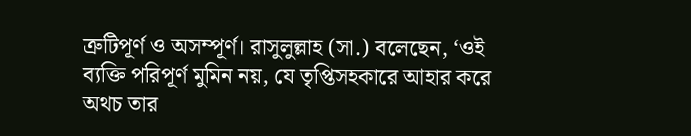ত্রুটিপূর্ণ ও অসম্পূর্ণ। রাসুলুল্লাহ (সা.) বলেছেন, ‘ওই ব্যক্তি পরিপূর্ণ মুমিন নয়, যে তৃপ্তিসহকারে আহার করে অথচ তার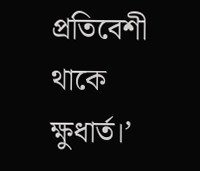প্রতিবেশী থাকে ক্ষুধার্ত।’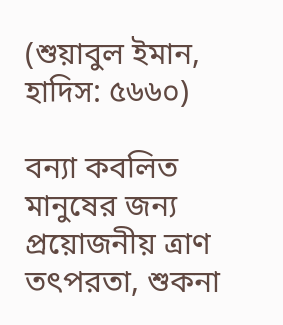(শুয়াবুল ইমান, হাদিস: ৫৬৬০)

বন্যা কবলিত মানুষের জন্য প্রয়োজনীয় ত্রাণ তৎপরতা, শুকনা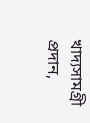খাদ্যসামগ্রী প্রদান,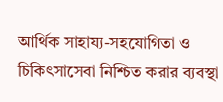আর্থিক সাহায্য-সহযোগিতা ও চিকিৎসাসেবা নিশ্চিত করার ব্যবস্থা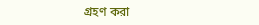গ্রহণ করা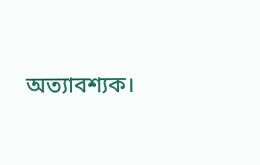অত্যাবশ্যক।